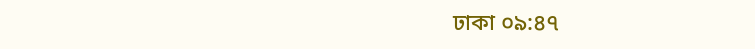ঢাকা ০৯:৪৭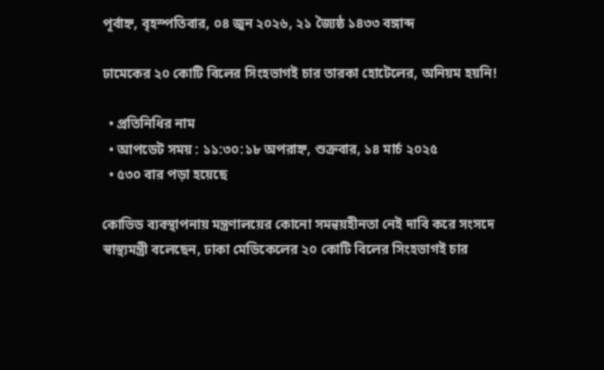পূর্বাহ্ন, বৃহস্পতিবার, ০৪ জুন ২০২৬, ২১ জ্যৈষ্ঠ ১৪৩৩ বঙ্গাব্দ

ঢামেকের ২০ কোটি বিলের সিংহভাগই চার তারকা হোটেলের, অনিয়ম হয়নি!

  • প্রতিনিধির নাম
  • আপডেট সময় : ১১:৩০:১৮ অপরাহ্ন, শুক্রবার, ১৪ মার্চ ২০২৫
  • ৫৩০ বার পড়া হয়েছে

কোভিড ব্যবস্থাপনায় মন্ত্রণালয়ের কোনো সমন্বয়হীনতা নেই দাবি করে সংসদে স্বাস্থ্যমন্ত্রী বলেছেন, ঢাকা মেডিকেলের ২০ কোটি বিলের সিংহভাগই চার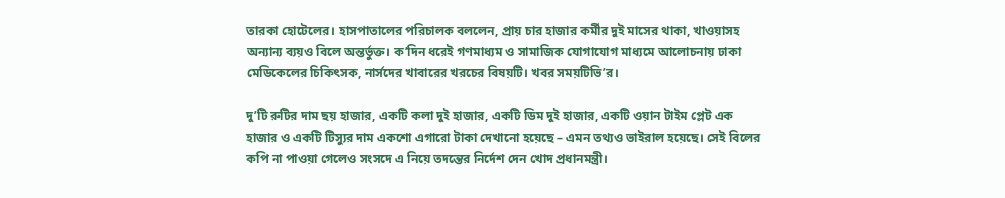তারকা হোটেলের। হাসপাতালের পরিচালক বললেন, প্রায় চার হাজার কর্মীর দুই মাসের থাকা, খাওয়াসহ অন্যান্য ব্যয়ও বিলে অন্তর্ভুক্ত। ক’দিন ধরেই গণমাধ্যম ও সামাজিক যোগাযোগ মাধ্যমে আলোচনায় ঢাকা মেডিকেলের চিকিৎসক, নার্সদের খাবারের খরচের বিষয়টি। খবর সময়টিভি’র।

দু’টি রুটির দাম ছয় হাজার, একটি কলা দুই হাজার, একটি ডিম দুই হাজার, একটি ওয়ান টাইম প্লেট এক হাজার ও একটি টিস্যুর দাম একশো এগারো টাকা দেখানো হয়েছে – এমন তথ্যও ভাইরাল হয়েছে। সেই বিলের কপি না পাওয়া গেলেও সংসদে এ নিয়ে তদন্তের নির্দেশ দেন খোদ প্রধানমন্ত্রী।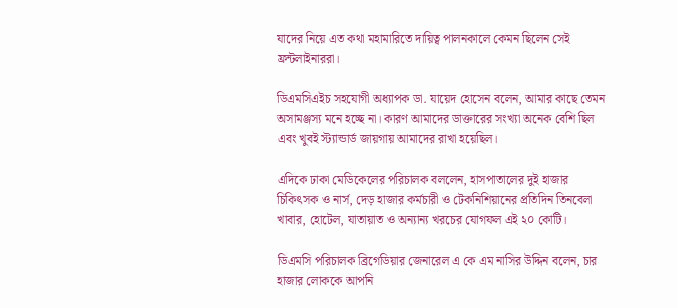যাদের নিয়ে এত কথা মহামারিতে দায়িত্ব পালনকালে কেমন ছিলেন সেই ফ্রন্টলাইনাররা।

ডিএমসিএইচ সহযোগী অধ্যাপক ডা. যায়েদ হোসেন বলেন, আমার কাছে তেমন অসামঞ্জস্য মনে হচ্ছে না। কারণ আমাদের ডাক্তারের সংখ্যা অনেক বেশি ছিল এবং খুবই স্ট্যান্ডার্ড জায়গায় আমাদের রাখা হয়েছিল।

এদিকে ঢাকা মেডিকেলের পরিচালক বললেন, হাসপাতালের দুই হাজার চিকিৎসক ও নার্স, দেড় হাজার কর্মচারী ও টেকনিশিয়ানের প্রতিদিন তিনবেলা খাবার, হোটেল, যাতায়াত ও অন্যান্য খরচের যোগফল এই ২০ কোটি।

ডিএমসি পরিচালক ব্রিগেডিয়ার জেনারেল এ কে এম নাসির উদ্দিন বলেন, চার হাজার লোককে আপনি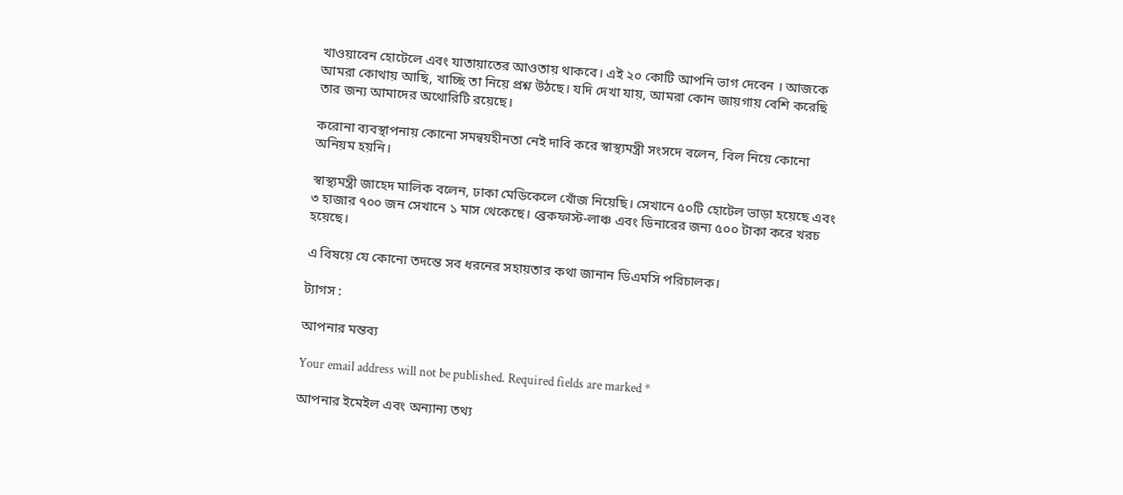খাওয়াবেন হোটেলে এবং যাতায়াতের আওতায় থাকবে। এই ২০ কোটি আপনি ভাগ দেবেন । আজকে আমরা কোথায় আছি, খাচ্ছি তা নিয়ে প্রশ্ন উঠছে। যদি দেখা যায়, আমরা কোন জায়গায় বেশি করেছি তার জন্য আমাদের অথোরিটি রয়েছে।

করোনা ব্যবস্থাপনায় কোনো সমন্বয়হীনতা নেই দাবি করে স্বাস্থ্যমন্ত্রী সংসদে বলেন, বিল নিয়ে কোনো অনিয়ম হয়নি।

স্বাস্থ্যমন্ত্রী জাহেদ মালিক বলেন, ঢাকা মেডিকেলে খোঁজ নিয়েছি। সেখানে ৫০টি হোটেল ভাড়া হয়েছে এবং ৩ হাজার ৭০০ জন সেখানে ১ মাস থেকেছে। ব্রেকফাস্ট-লাঞ্চ এবং ডিনারের জন্য ৫০০ টাকা করে খরচ হয়েছে।

এ বিষয়ে যে কোনো তদন্তে সব ধরনের সহায়তার কথা জানান ডিএমসি পরিচালক।

ট্যাগস :

আপনার মন্তব্য

Your email address will not be published. Required fields are marked *

আপনার ইমেইল এবং অন্যান্য তথ্য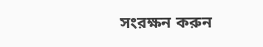সংরক্ষন করুন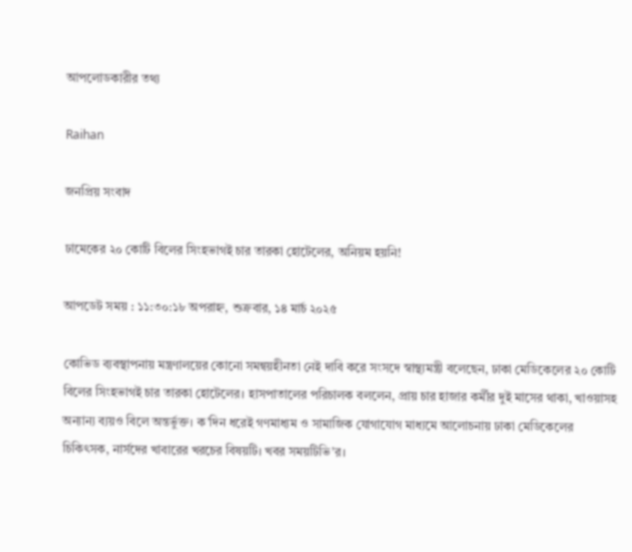আপলোডকারীর তথ্য

Raihan

জনপ্রিয় সংবাদ

ঢামেকের ২০ কোটি বিলের সিংহভাগই চার তারকা হোটেলের, অনিয়ম হয়নি!

আপডেট সময় : ১১:৩০:১৮ অপরাহ্ন, শুক্রবার, ১৪ মার্চ ২০২৫

কোভিড ব্যবস্থাপনায় মন্ত্রণালয়ের কোনো সমন্বয়হীনতা নেই দাবি করে সংসদে স্বাস্থ্যমন্ত্রী বলেছেন, ঢাকা মেডিকেলের ২০ কোটি বিলের সিংহভাগই চার তারকা হোটেলের। হাসপাতালের পরিচালক বললেন, প্রায় চার হাজার কর্মীর দুই মাসের থাকা, খাওয়াসহ অন্যান্য ব্যয়ও বিলে অন্তর্ভুক্ত। ক’দিন ধরেই গণমাধ্যম ও সামাজিক যোগাযোগ মাধ্যমে আলোচনায় ঢাকা মেডিকেলের চিকিৎসক, নার্সদের খাবারের খরচের বিষয়টি। খবর সময়টিভি’র।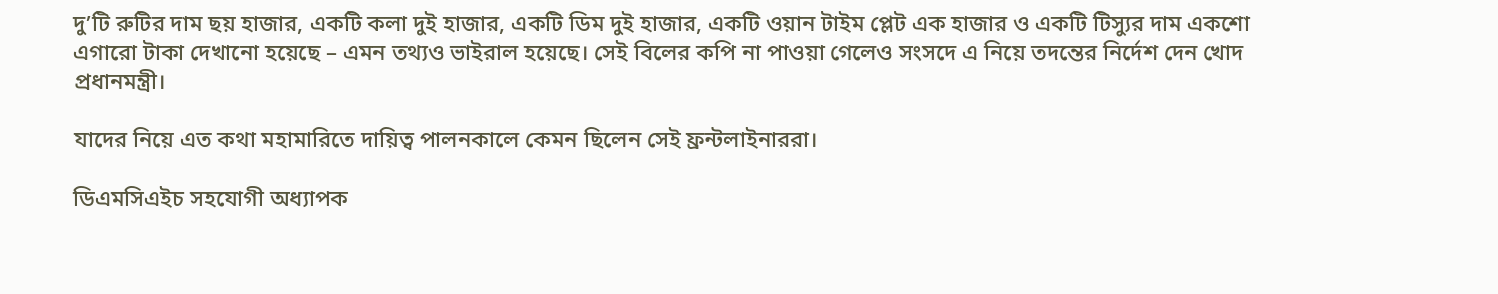দু’টি রুটির দাম ছয় হাজার, একটি কলা দুই হাজার, একটি ডিম দুই হাজার, একটি ওয়ান টাইম প্লেট এক হাজার ও একটি টিস্যুর দাম একশো এগারো টাকা দেখানো হয়েছে – এমন তথ্যও ভাইরাল হয়েছে। সেই বিলের কপি না পাওয়া গেলেও সংসদে এ নিয়ে তদন্তের নির্দেশ দেন খোদ প্রধানমন্ত্রী।

যাদের নিয়ে এত কথা মহামারিতে দায়িত্ব পালনকালে কেমন ছিলেন সেই ফ্রন্টলাইনাররা।

ডিএমসিএইচ সহযোগী অধ্যাপক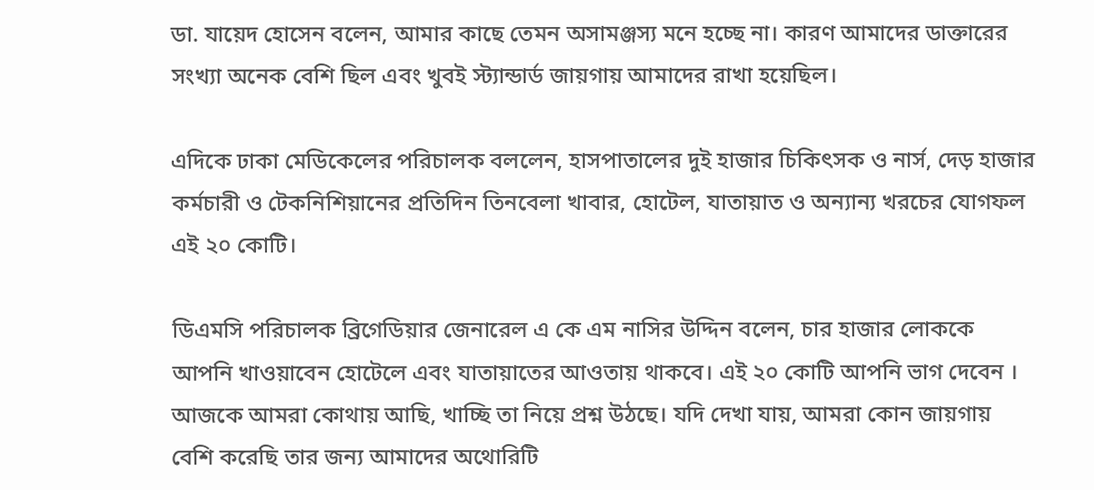ডা. যায়েদ হোসেন বলেন, আমার কাছে তেমন অসামঞ্জস্য মনে হচ্ছে না। কারণ আমাদের ডাক্তারের সংখ্যা অনেক বেশি ছিল এবং খুবই স্ট্যান্ডার্ড জায়গায় আমাদের রাখা হয়েছিল।

এদিকে ঢাকা মেডিকেলের পরিচালক বললেন, হাসপাতালের দুই হাজার চিকিৎসক ও নার্স, দেড় হাজার কর্মচারী ও টেকনিশিয়ানের প্রতিদিন তিনবেলা খাবার, হোটেল, যাতায়াত ও অন্যান্য খরচের যোগফল এই ২০ কোটি।

ডিএমসি পরিচালক ব্রিগেডিয়ার জেনারেল এ কে এম নাসির উদ্দিন বলেন, চার হাজার লোককে আপনি খাওয়াবেন হোটেলে এবং যাতায়াতের আওতায় থাকবে। এই ২০ কোটি আপনি ভাগ দেবেন । আজকে আমরা কোথায় আছি, খাচ্ছি তা নিয়ে প্রশ্ন উঠছে। যদি দেখা যায়, আমরা কোন জায়গায় বেশি করেছি তার জন্য আমাদের অথোরিটি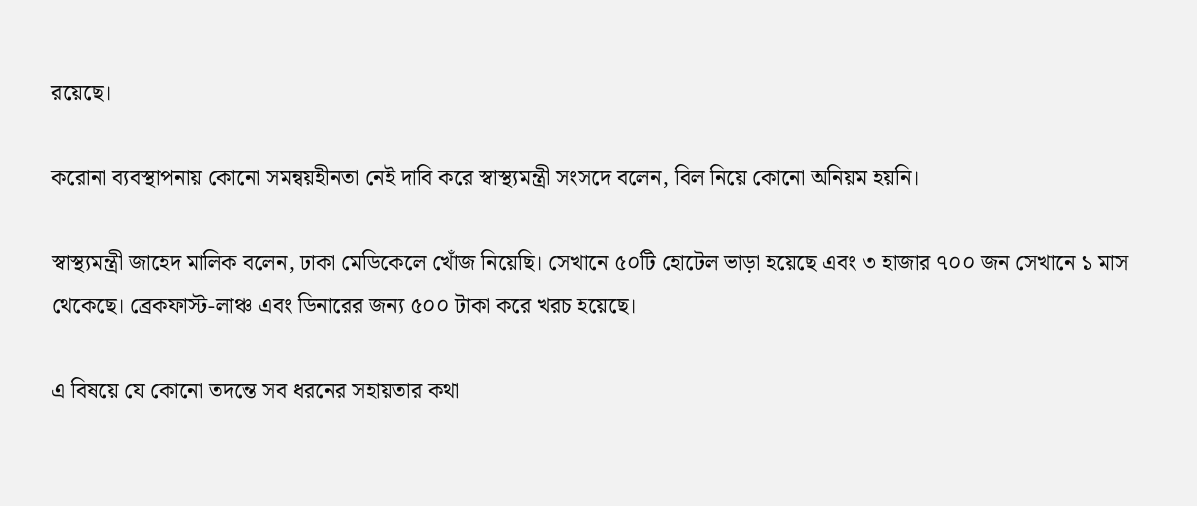রয়েছে।

করোনা ব্যবস্থাপনায় কোনো সমন্বয়হীনতা নেই দাবি করে স্বাস্থ্যমন্ত্রী সংসদে বলেন, বিল নিয়ে কোনো অনিয়ম হয়নি।

স্বাস্থ্যমন্ত্রী জাহেদ মালিক বলেন, ঢাকা মেডিকেলে খোঁজ নিয়েছি। সেখানে ৫০টি হোটেল ভাড়া হয়েছে এবং ৩ হাজার ৭০০ জন সেখানে ১ মাস থেকেছে। ব্রেকফাস্ট-লাঞ্চ এবং ডিনারের জন্য ৫০০ টাকা করে খরচ হয়েছে।

এ বিষয়ে যে কোনো তদন্তে সব ধরনের সহায়তার কথা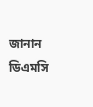জানান ডিএমসি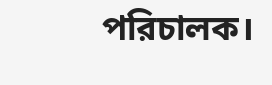পরিচালক।